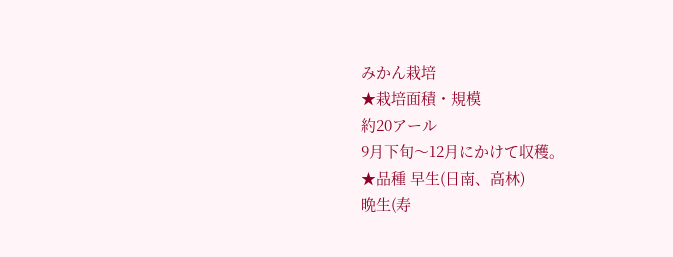みかん栽培
★栽培面積・規模
約20アール
9月下旬〜12月にかけて収穫。
★品種 早生(日南、高林)
晩生(寿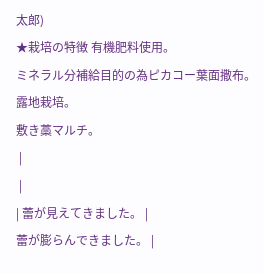太郎)
★栽培の特徴 有機肥料使用。
ミネラル分補給目的の為ピカコー葉面撒布。
露地栽培。
敷き藁マルチ。
 |
 |
| 蕾が見えてきました。 |
蕾が膨らんできました。 |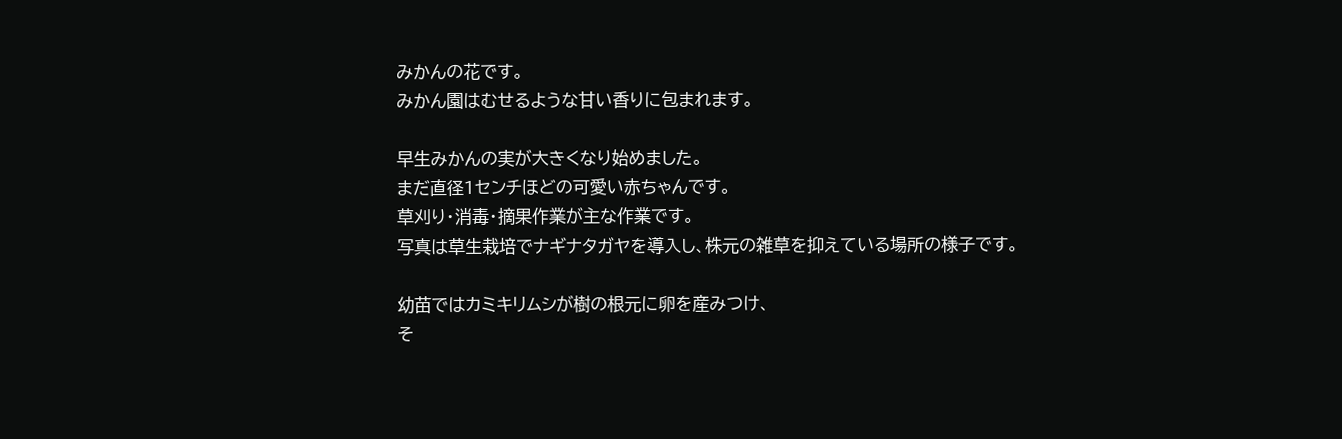みかんの花です。
みかん園はむせるような甘い香りに包まれます。

早生みかんの実が大きくなり始めました。
まだ直径1センチほどの可愛い赤ちゃんです。
草刈り・消毒・摘果作業が主な作業です。
写真は草生栽培でナギナタガヤを導入し、株元の雑草を抑えている場所の様子です。

幼苗ではカミキリムシが樹の根元に卵を産みつけ、
そ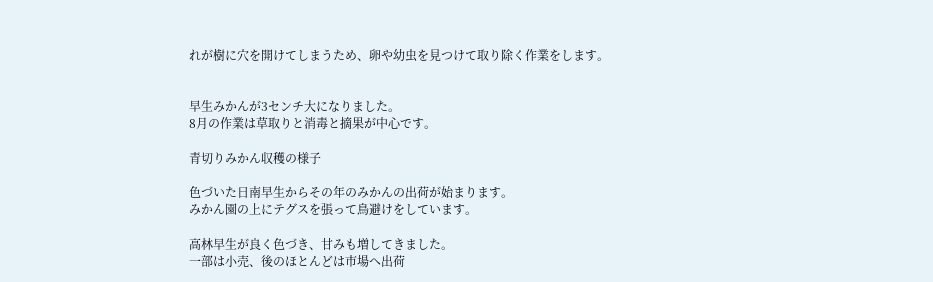れが樹に穴を開けてしまうため、卵や幼虫を見つけて取り除く作業をします。


早生みかんが3センチ大になりました。
8月の作業は草取りと消毒と摘果が中心です。

青切りみかん収穫の様子

色づいた日南早生からその年のみかんの出荷が始まります。
みかん園の上にテグスを張って鳥避けをしています。

高林早生が良く色づき、甘みも増してきました。
一部は小売、後のほとんどは市場へ出荷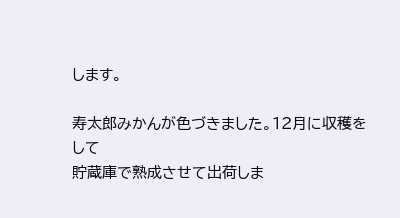します。

寿太郎みかんが色づきました。12月に収穫をして
貯蔵庫で熟成させて出荷しま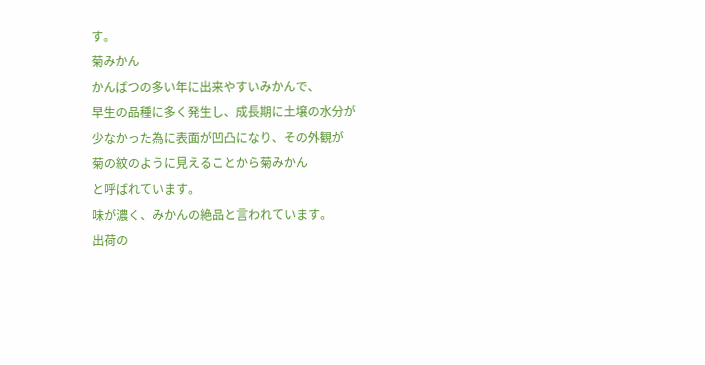す。
菊みかん
かんばつの多い年に出来やすいみかんで、
早生の品種に多く発生し、成長期に土壌の水分が
少なかった為に表面が凹凸になり、その外観が
菊の紋のように見えることから菊みかん
と呼ばれています。
味が濃く、みかんの絶品と言われています。
出荷の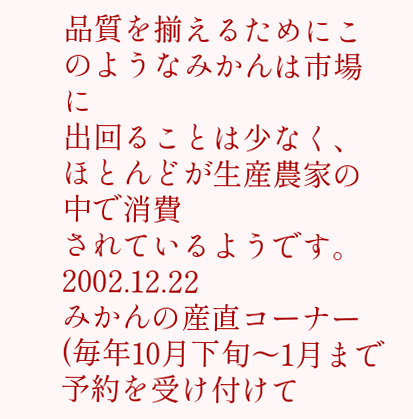品質を揃えるためにこのようなみかんは市場に
出回ることは少なく、ほとんどが生産農家の中で消費
されているようです。
2002.12.22
みかんの産直コーナー
(毎年10月下旬〜1月まで予約を受け付けて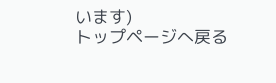います)
トップページへ戻る